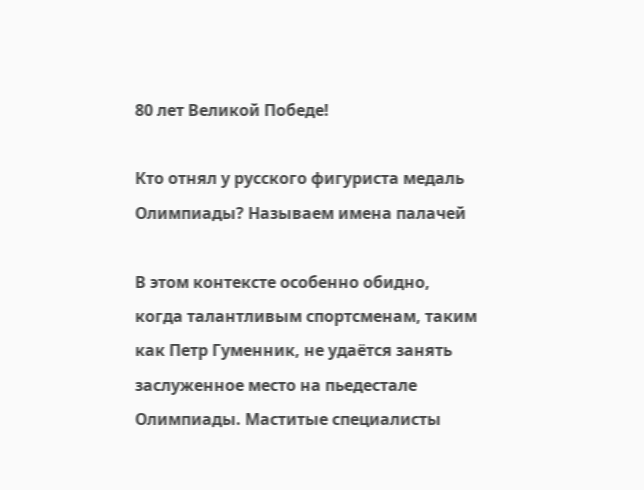80 лет Великой Победе!

Кто отнял у русского фигуриста медаль Олимпиады? Называем имена палачей

В этом контексте особенно обидно, когда талантливым спортсменам, таким как Петр Гуменник, не удаётся занять заслуженное место на пьедестале Олимпиады. Маститые специалисты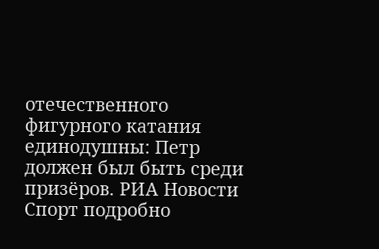отечественного фигурного катания единодушны: Петр должен был быть среди призёров. РИА Новости Спорт подробно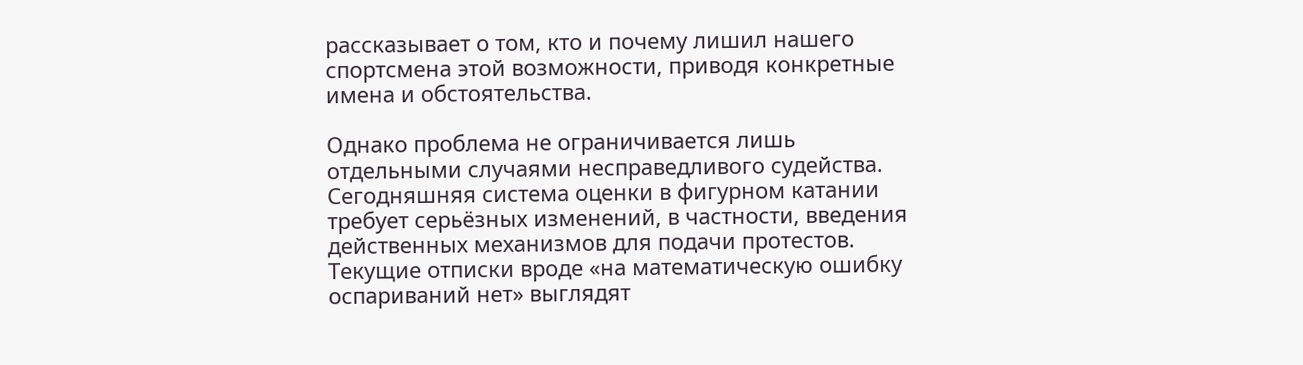рассказывает о том, кто и почему лишил нашего спортсмена этой возможности, приводя конкретные имена и обстоятельства.

Однако проблема не ограничивается лишь отдельными случаями несправедливого судейства. Сегодняшняя система оценки в фигурном катании требует серьёзных изменений, в частности, введения действенных механизмов для подачи протестов. Текущие отписки вроде «на математическую ошибку оспариваний нет» выглядят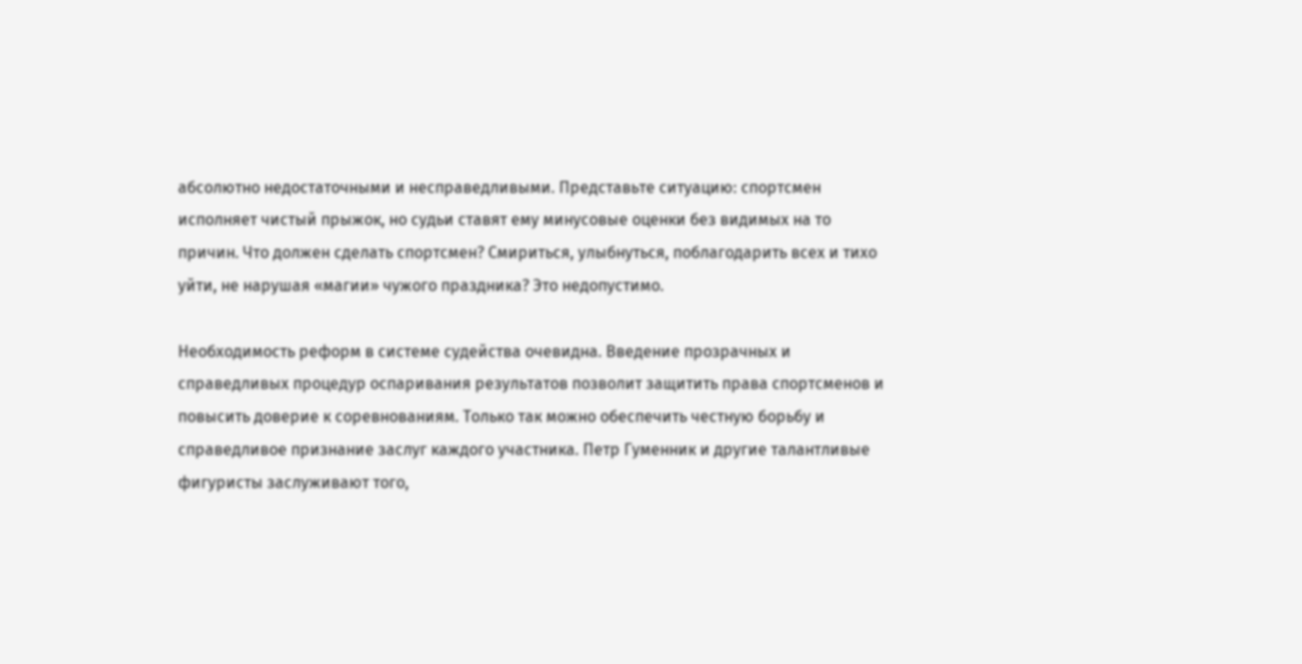абсолютно недостаточными и несправедливыми. Представьте ситуацию: спортсмен исполняет чистый прыжок, но судьи ставят ему минусовые оценки без видимых на то причин. Что должен сделать спортсмен? Смириться, улыбнуться, поблагодарить всех и тихо уйти, не нарушая «магии» чужого праздника? Это недопустимо.

Необходимость реформ в системе судейства очевидна. Введение прозрачных и справедливых процедур оспаривания результатов позволит защитить права спортсменов и повысить доверие к соревнованиям. Только так можно обеспечить честную борьбу и справедливое признание заслуг каждого участника. Петр Гуменник и другие талантливые фигуристы заслуживают того,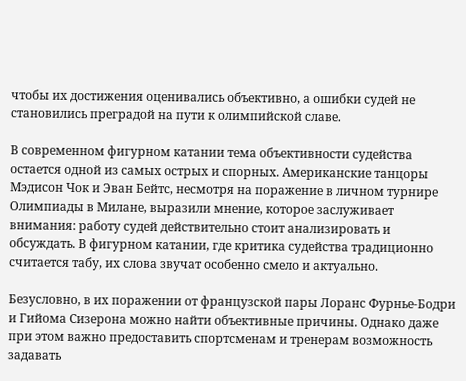чтобы их достижения оценивались объективно, а ошибки судей не становились преградой на пути к олимпийской славе.

В современном фигурном катании тема объективности судейства остается одной из самых острых и спорных. Американские танцоры Мэдисон Чок и Эван Бейтс, несмотря на поражение в личном турнире Олимпиады в Милане, выразили мнение, которое заслуживает внимания: работу судей действительно стоит анализировать и обсуждать. В фигурном катании, где критика судейства традиционно считается табу, их слова звучат особенно смело и актуально.

Безусловно, в их поражении от французской пары Лоранс Фурнье-Бодри и Гийома Сизерона можно найти объективные причины. Однако даже при этом важно предоставить спортсменам и тренерам возможность задавать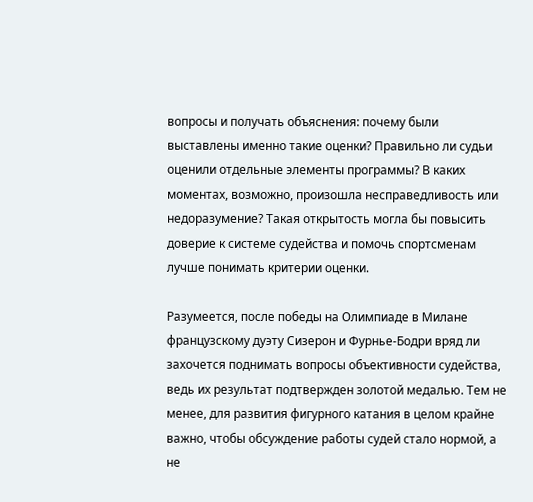вопросы и получать объяснения: почему были выставлены именно такие оценки? Правильно ли судьи оценили отдельные элементы программы? В каких моментах, возможно, произошла несправедливость или недоразумение? Такая открытость могла бы повысить доверие к системе судейства и помочь спортсменам лучше понимать критерии оценки.

Разумеется, после победы на Олимпиаде в Милане французскому дуэту Сизерон и Фурнье-Бодри вряд ли захочется поднимать вопросы объективности судейства, ведь их результат подтвержден золотой медалью. Тем не менее, для развития фигурного катания в целом крайне важно, чтобы обсуждение работы судей стало нормой, а не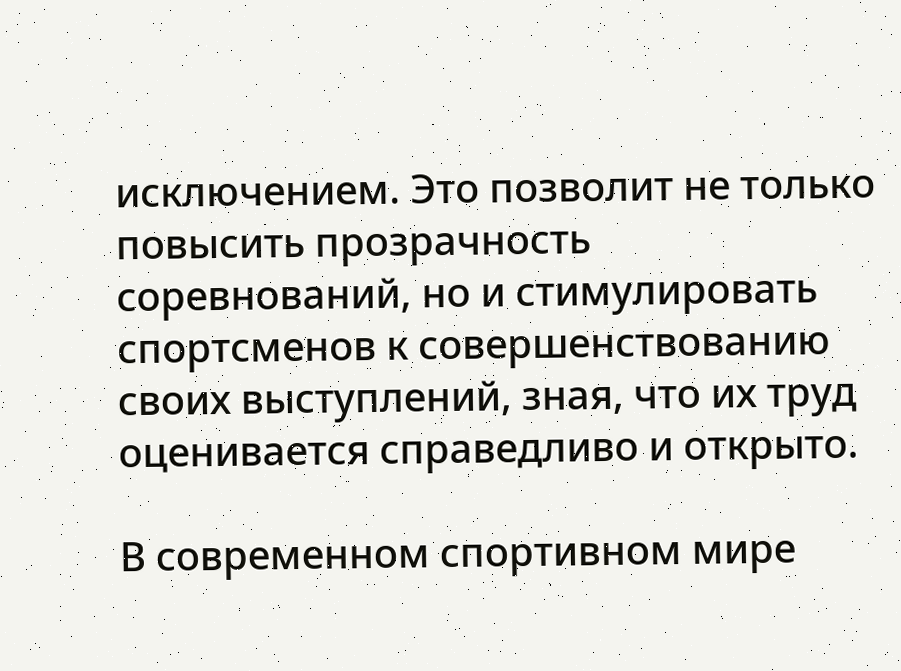исключением. Это позволит не только повысить прозрачность соревнований, но и стимулировать спортсменов к совершенствованию своих выступлений, зная, что их труд оценивается справедливо и открыто.

В современном спортивном мире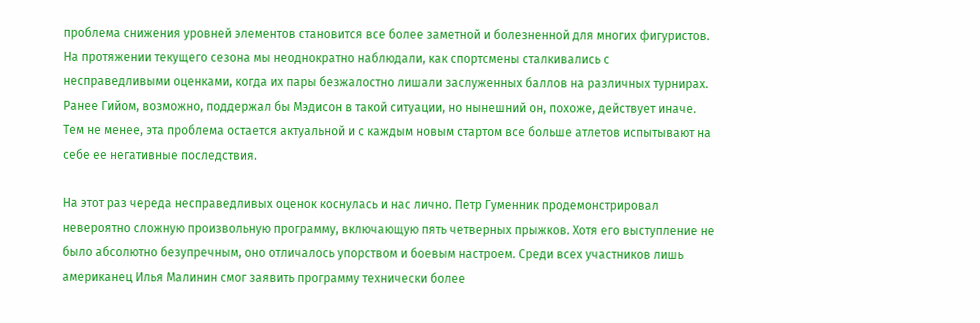проблема снижения уровней элементов становится все более заметной и болезненной для многих фигуристов. На протяжении текущего сезона мы неоднократно наблюдали, как спортсмены сталкивались с несправедливыми оценками, когда их пары безжалостно лишали заслуженных баллов на различных турнирах. Ранее Гийом, возможно, поддержал бы Мэдисон в такой ситуации, но нынешний он, похоже, действует иначе. Тем не менее, эта проблема остается актуальной и с каждым новым стартом все больше атлетов испытывают на себе ее негативные последствия.

На этот раз череда несправедливых оценок коснулась и нас лично. Петр Гуменник продемонстрировал невероятно сложную произвольную программу, включающую пять четверных прыжков. Хотя его выступление не было абсолютно безупречным, оно отличалось упорством и боевым настроем. Среди всех участников лишь американец Илья Малинин смог заявить программу технически более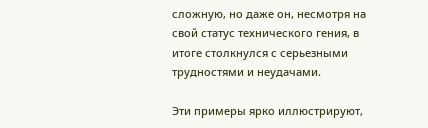сложную, но даже он, несмотря на свой статус технического гения, в итоге столкнулся с серьезными трудностями и неудачами.

Эти примеры ярко иллюстрируют,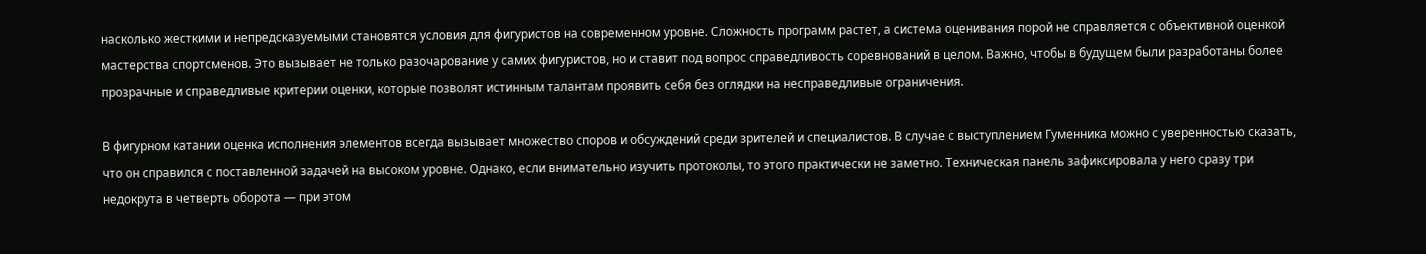насколько жесткими и непредсказуемыми становятся условия для фигуристов на современном уровне. Сложность программ растет, а система оценивания порой не справляется с объективной оценкой мастерства спортсменов. Это вызывает не только разочарование у самих фигуристов, но и ставит под вопрос справедливость соревнований в целом. Важно, чтобы в будущем были разработаны более прозрачные и справедливые критерии оценки, которые позволят истинным талантам проявить себя без оглядки на несправедливые ограничения.

В фигурном катании оценка исполнения элементов всегда вызывает множество споров и обсуждений среди зрителей и специалистов. В случае с выступлением Гуменника можно с уверенностью сказать, что он справился с поставленной задачей на высоком уровне. Однако, если внимательно изучить протоколы, то этого практически не заметно. Техническая панель зафиксировала у него сразу три недокрута в четверть оборота — при этом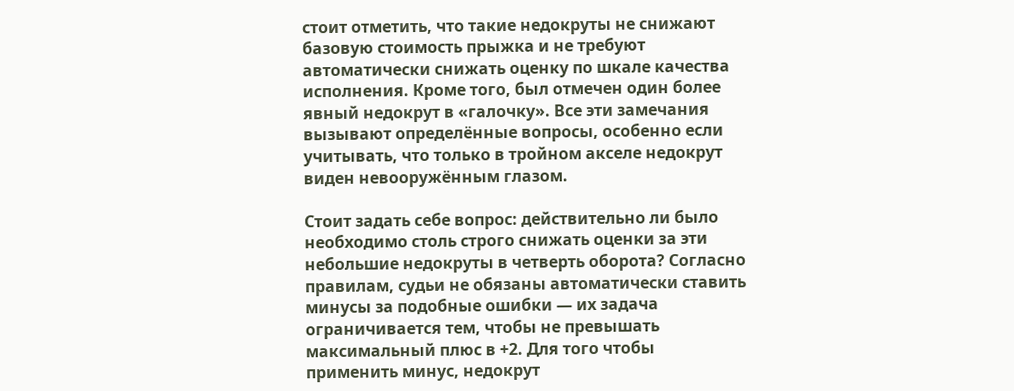стоит отметить, что такие недокруты не снижают базовую стоимость прыжка и не требуют автоматически снижать оценку по шкале качества исполнения. Кроме того, был отмечен один более явный недокрут в «галочку». Все эти замечания вызывают определённые вопросы, особенно если учитывать, что только в тройном акселе недокрут виден невооружённым глазом.

Стоит задать себе вопрос: действительно ли было необходимо столь строго снижать оценки за эти небольшие недокруты в четверть оборота? Согласно правилам, судьи не обязаны автоматически ставить минусы за подобные ошибки — их задача ограничивается тем, чтобы не превышать максимальный плюс в +2. Для того чтобы применить минус, недокрут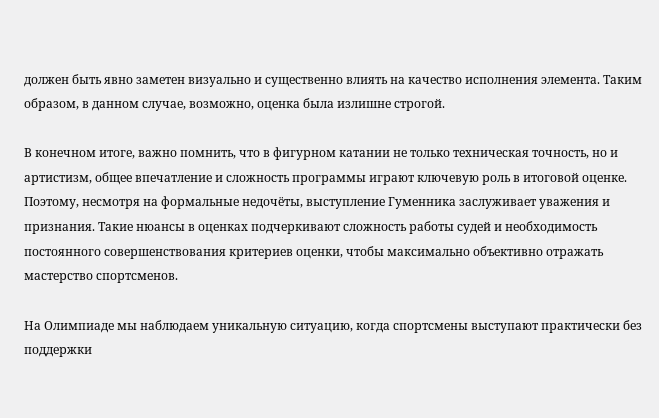должен быть явно заметен визуально и существенно влиять на качество исполнения элемента. Таким образом, в данном случае, возможно, оценка была излишне строгой.

В конечном итоге, важно помнить, что в фигурном катании не только техническая точность, но и артистизм, общее впечатление и сложность программы играют ключевую роль в итоговой оценке. Поэтому, несмотря на формальные недочёты, выступление Гуменника заслуживает уважения и признания. Такие нюансы в оценках подчеркивают сложность работы судей и необходимость постоянного совершенствования критериев оценки, чтобы максимально объективно отражать мастерство спортсменов.

На Олимпиаде мы наблюдаем уникальную ситуацию, когда спортсмены выступают практически без поддержки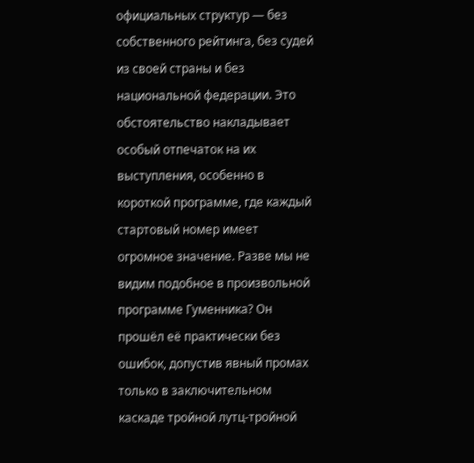официальных структур — без собственного рейтинга, без судей из своей страны и без национальной федерации. Это обстоятельство накладывает особый отпечаток на их выступления, особенно в короткой программе, где каждый стартовый номер имеет огромное значение. Разве мы не видим подобное в произвольной программе Гуменника? Он прошёл её практически без ошибок, допустив явный промах только в заключительном каскаде тройной лутц-тройной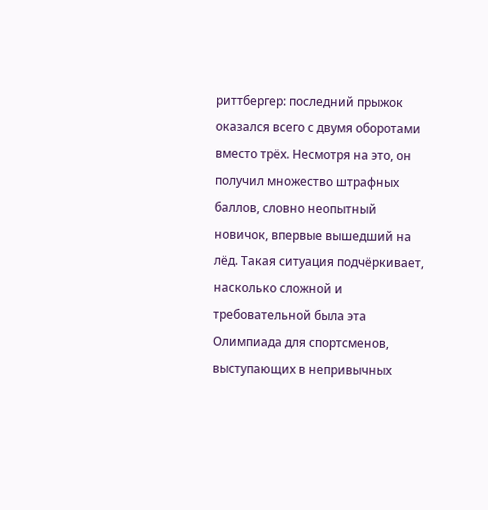риттбергер: последний прыжок оказался всего с двумя оборотами вместо трёх. Несмотря на это, он получил множество штрафных баллов, словно неопытный новичок, впервые вышедший на лёд. Такая ситуация подчёркивает, насколько сложной и требовательной была эта Олимпиада для спортсменов, выступающих в непривычных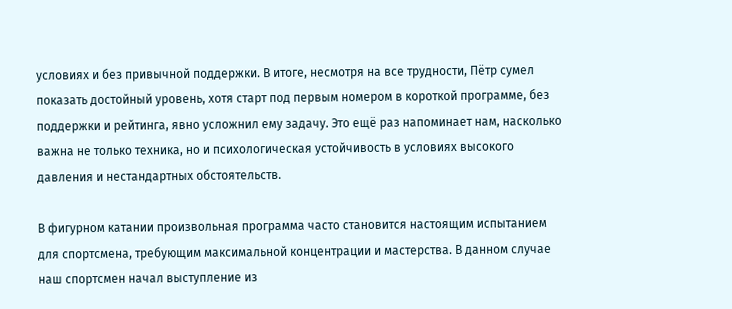условиях и без привычной поддержки. В итоге, несмотря на все трудности, Пётр сумел показать достойный уровень, хотя старт под первым номером в короткой программе, без поддержки и рейтинга, явно усложнил ему задачу. Это ещё раз напоминает нам, насколько важна не только техника, но и психологическая устойчивость в условиях высокого давления и нестандартных обстоятельств.

В фигурном катании произвольная программа часто становится настоящим испытанием для спортсмена, требующим максимальной концентрации и мастерства. В данном случае наш спортсмен начал выступление из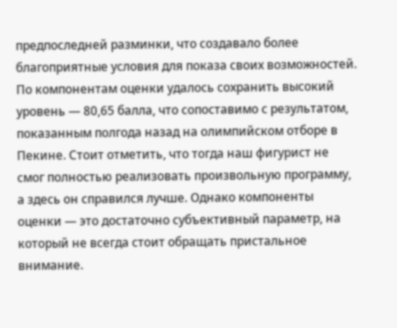предпоследней разминки, что создавало более благоприятные условия для показа своих возможностей. По компонентам оценки удалось сохранить высокий уровень — 80,65 балла, что сопоставимо с результатом, показанным полгода назад на олимпийском отборе в Пекине. Стоит отметить, что тогда наш фигурист не смог полностью реализовать произвольную программу, а здесь он справился лучше. Однако компоненты оценки — это достаточно субъективный параметр, на который не всегда стоит обращать пристальное внимание.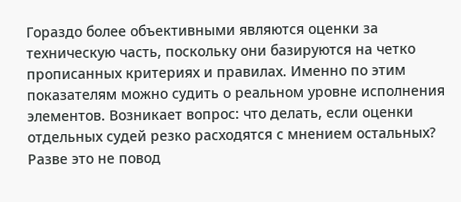Гораздо более объективными являются оценки за техническую часть, поскольку они базируются на четко прописанных критериях и правилах. Именно по этим показателям можно судить о реальном уровне исполнения элементов. Возникает вопрос: что делать, если оценки отдельных судей резко расходятся с мнением остальных? Разве это не повод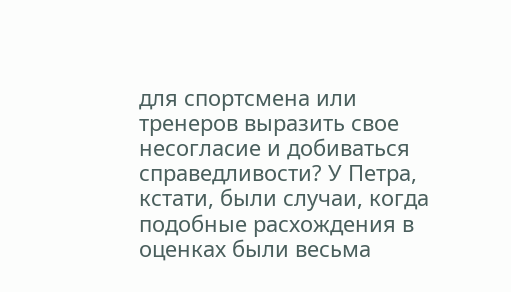для спортсмена или тренеров выразить свое несогласие и добиваться справедливости? У Петра, кстати, были случаи, когда подобные расхождения в оценках были весьма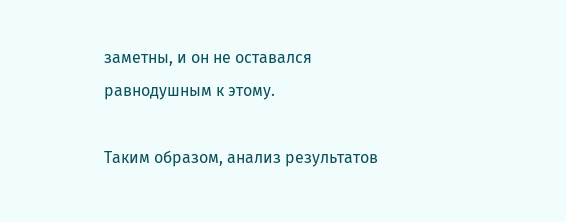заметны, и он не оставался равнодушным к этому.

Таким образом, анализ результатов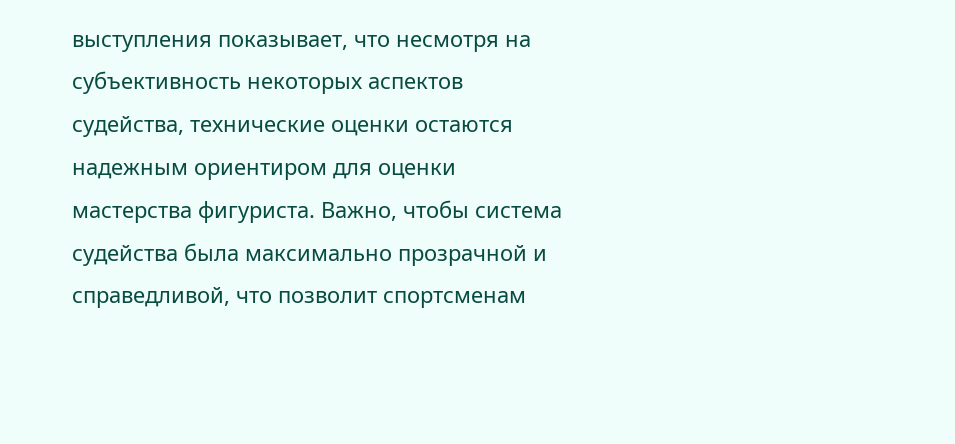выступления показывает, что несмотря на субъективность некоторых аспектов судейства, технические оценки остаются надежным ориентиром для оценки мастерства фигуриста. Важно, чтобы система судейства была максимально прозрачной и справедливой, что позволит спортсменам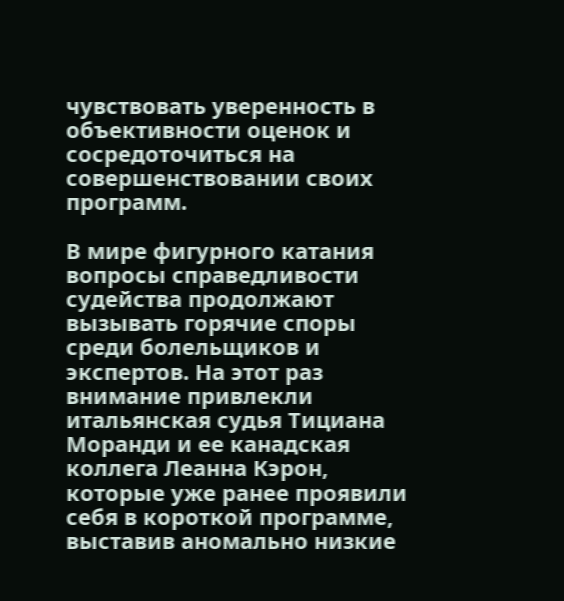чувствовать уверенность в объективности оценок и сосредоточиться на совершенствовании своих программ.

В мире фигурного катания вопросы справедливости судейства продолжают вызывать горячие споры среди болельщиков и экспертов. На этот раз внимание привлекли итальянская судья Тициана Моранди и ее канадская коллега Леанна Кэрон, которые уже ранее проявили себя в короткой программе, выставив аномально низкие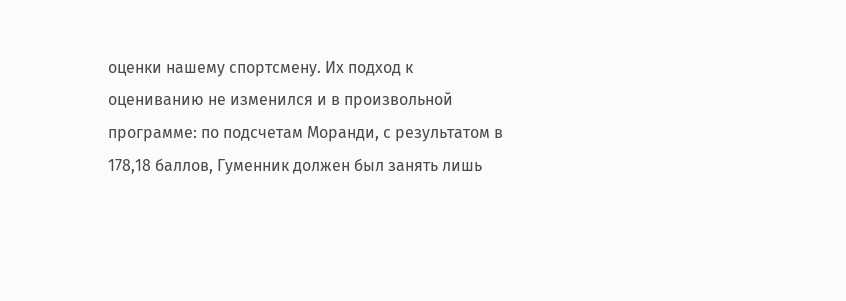оценки нашему спортсмену. Их подход к оцениванию не изменился и в произвольной программе: по подсчетам Моранди, с результатом в 178,18 баллов, Гуменник должен был занять лишь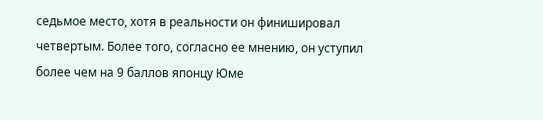седьмое место, хотя в реальности он финишировал четвертым. Более того, согласно ее мнению, он уступил более чем на 9 баллов японцу Юме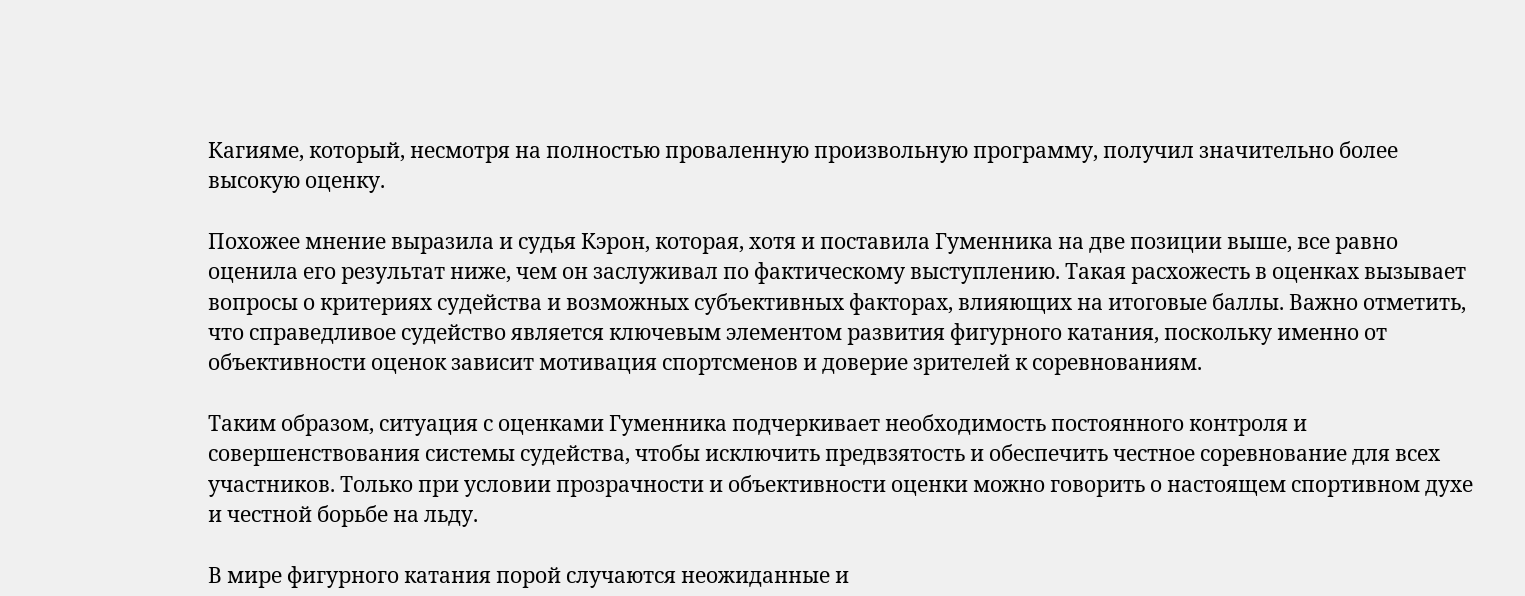Кагияме, который, несмотря на полностью проваленную произвольную программу, получил значительно более высокую оценку.

Похожее мнение выразила и судья Кэрон, которая, хотя и поставила Гуменника на две позиции выше, все равно оценила его результат ниже, чем он заслуживал по фактическому выступлению. Такая расхожесть в оценках вызывает вопросы о критериях судейства и возможных субъективных факторах, влияющих на итоговые баллы. Важно отметить, что справедливое судейство является ключевым элементом развития фигурного катания, поскольку именно от объективности оценок зависит мотивация спортсменов и доверие зрителей к соревнованиям.

Таким образом, ситуация с оценками Гуменника подчеркивает необходимость постоянного контроля и совершенствования системы судейства, чтобы исключить предвзятость и обеспечить честное соревнование для всех участников. Только при условии прозрачности и объективности оценки можно говорить о настоящем спортивном духе и честной борьбе на льду.

В мире фигурного катания порой случаются неожиданные и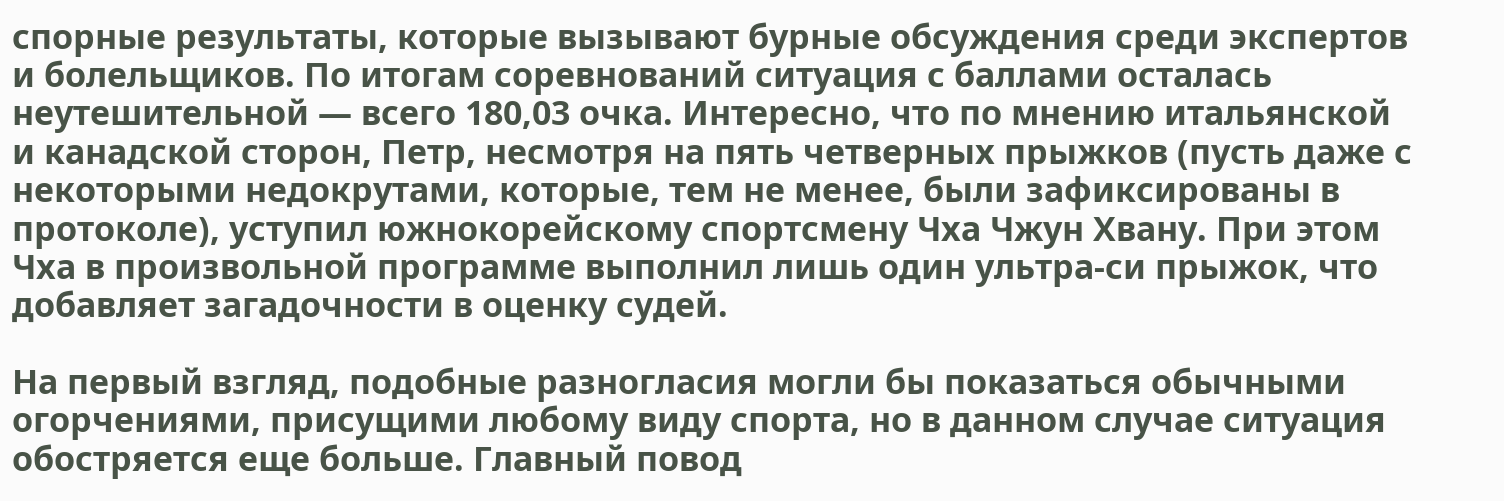спорные результаты, которые вызывают бурные обсуждения среди экспертов и болельщиков. По итогам соревнований ситуация с баллами осталась неутешительной — всего 180,03 очка. Интересно, что по мнению итальянской и канадской сторон, Петр, несмотря на пять четверных прыжков (пусть даже с некоторыми недокрутами, которые, тем не менее, были зафиксированы в протоколе), уступил южнокорейскому спортсмену Чха Чжун Хвану. При этом Чха в произвольной программе выполнил лишь один ультра-си прыжок, что добавляет загадочности в оценку судей.

На первый взгляд, подобные разногласия могли бы показаться обычными огорчениями, присущими любому виду спорта, но в данном случае ситуация обостряется еще больше. Главный повод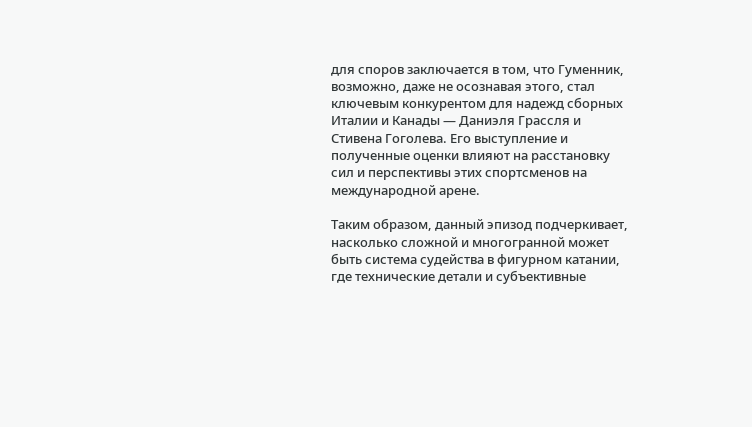для споров заключается в том, что Гуменник, возможно, даже не осознавая этого, стал ключевым конкурентом для надежд сборных Италии и Канады — Даниэля Грассля и Стивена Гоголева. Его выступление и полученные оценки влияют на расстановку сил и перспективы этих спортсменов на международной арене.

Таким образом, данный эпизод подчеркивает, насколько сложной и многогранной может быть система судейства в фигурном катании, где технические детали и субъективные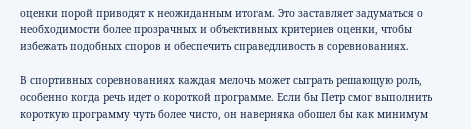оценки порой приводят к неожиданным итогам. Это заставляет задуматься о необходимости более прозрачных и объективных критериев оценки, чтобы избежать подобных споров и обеспечить справедливость в соревнованиях.

В спортивных соревнованиях каждая мелочь может сыграть решающую роль, особенно когда речь идет о короткой программе. Если бы Петр смог выполнить короткую программу чуть более чисто, он наверняка обошел бы как минимум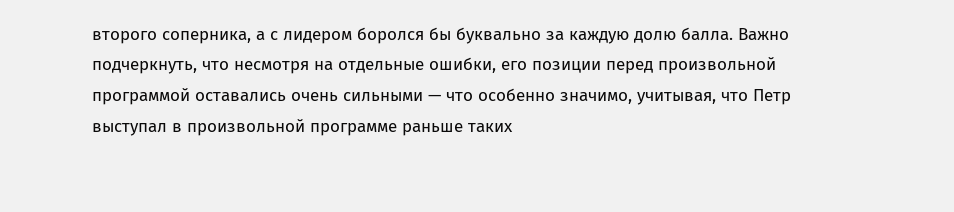второго соперника, а с лидером боролся бы буквально за каждую долю балла. Важно подчеркнуть, что несмотря на отдельные ошибки, его позиции перед произвольной программой оставались очень сильными — что особенно значимо, учитывая, что Петр выступал в произвольной программе раньше таких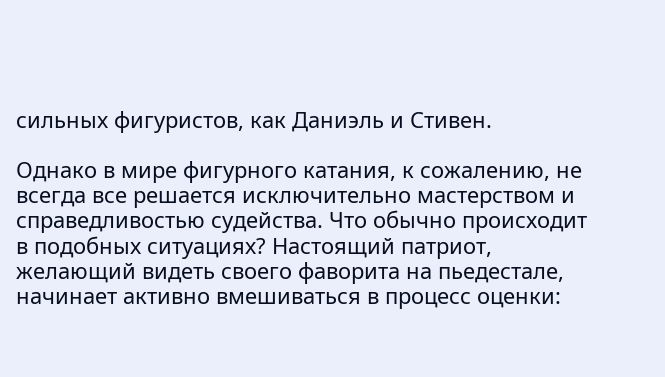сильных фигуристов, как Даниэль и Стивен.

Однако в мире фигурного катания, к сожалению, не всегда все решается исключительно мастерством и справедливостью судейства. Что обычно происходит в подобных ситуациях? Настоящий патриот, желающий видеть своего фаворита на пьедестале, начинает активно вмешиваться в процесс оценки: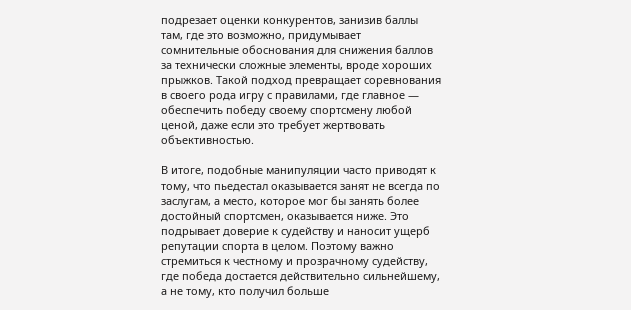подрезает оценки конкурентов, занизив баллы там, где это возможно, придумывает сомнительные обоснования для снижения баллов за технически сложные элементы, вроде хороших прыжков. Такой подход превращает соревнования в своего рода игру с правилами, где главное — обеспечить победу своему спортсмену любой ценой, даже если это требует жертвовать объективностью.

В итоге, подобные манипуляции часто приводят к тому, что пьедестал оказывается занят не всегда по заслугам, а место, которое мог бы занять более достойный спортсмен, оказывается ниже. Это подрывает доверие к судейству и наносит ущерб репутации спорта в целом. Поэтому важно стремиться к честному и прозрачному судейству, где победа достается действительно сильнейшему, а не тому, кто получил больше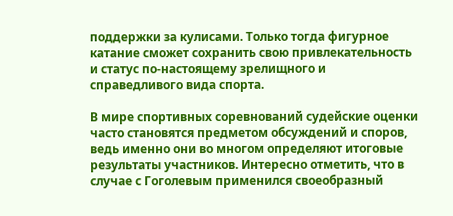поддержки за кулисами. Только тогда фигурное катание сможет сохранить свою привлекательность и статус по-настоящему зрелищного и справедливого вида спорта.

В мире спортивных соревнований судейские оценки часто становятся предметом обсуждений и споров, ведь именно они во многом определяют итоговые результаты участников. Интересно отметить, что в случае с Гоголевым применился своеобразный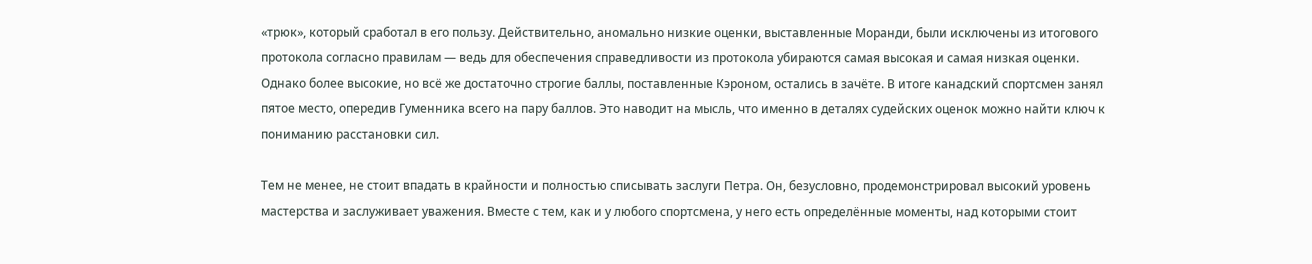«трюк», который сработал в его пользу. Действительно, аномально низкие оценки, выставленные Моранди, были исключены из итогового протокола согласно правилам — ведь для обеспечения справедливости из протокола убираются самая высокая и самая низкая оценки. Однако более высокие, но всё же достаточно строгие баллы, поставленные Кэроном, остались в зачёте. В итоге канадский спортсмен занял пятое место, опередив Гуменника всего на пару баллов. Это наводит на мысль, что именно в деталях судейских оценок можно найти ключ к пониманию расстановки сил.

Тем не менее, не стоит впадать в крайности и полностью списывать заслуги Петра. Он, безусловно, продемонстрировал высокий уровень мастерства и заслуживает уважения. Вместе с тем, как и у любого спортсмена, у него есть определённые моменты, над которыми стоит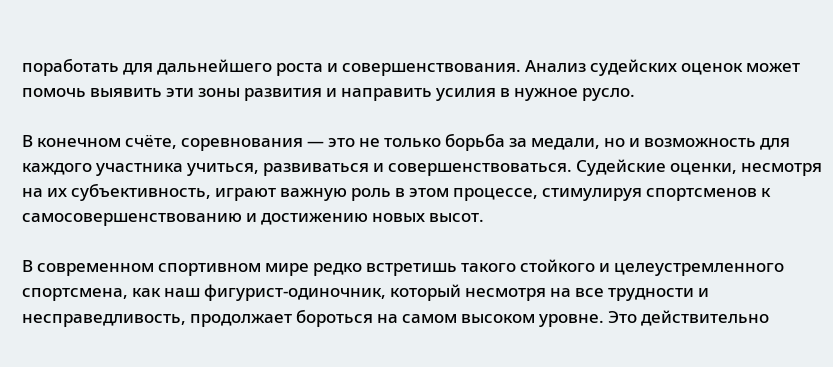поработать для дальнейшего роста и совершенствования. Анализ судейских оценок может помочь выявить эти зоны развития и направить усилия в нужное русло.

В конечном счёте, соревнования — это не только борьба за медали, но и возможность для каждого участника учиться, развиваться и совершенствоваться. Судейские оценки, несмотря на их субъективность, играют важную роль в этом процессе, стимулируя спортсменов к самосовершенствованию и достижению новых высот.

В современном спортивном мире редко встретишь такого стойкого и целеустремленного спортсмена, как наш фигурист-одиночник, который несмотря на все трудности и несправедливость, продолжает бороться на самом высоком уровне. Это действительно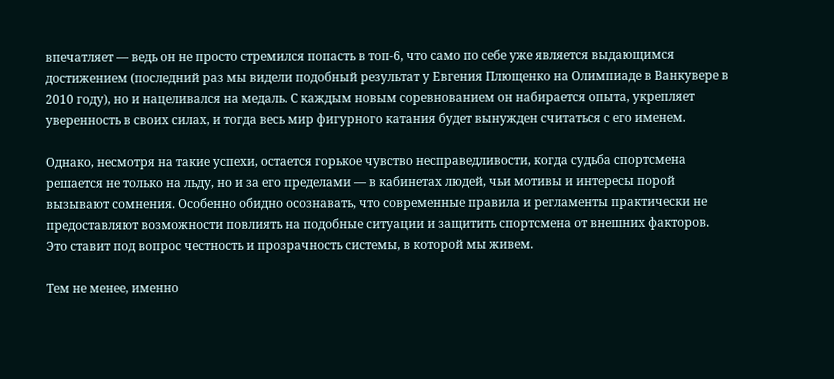впечатляет — ведь он не просто стремился попасть в топ-6, что само по себе уже является выдающимся достижением (последний раз мы видели подобный результат у Евгения Плющенко на Олимпиаде в Ванкувере в 2010 году), но и нацеливался на медаль. С каждым новым соревнованием он набирается опыта, укрепляет уверенность в своих силах, и тогда весь мир фигурного катания будет вынужден считаться с его именем.

Однако, несмотря на такие успехи, остается горькое чувство несправедливости, когда судьба спортсмена решается не только на льду, но и за его пределами — в кабинетах людей, чьи мотивы и интересы порой вызывают сомнения. Особенно обидно осознавать, что современные правила и регламенты практически не предоставляют возможности повлиять на подобные ситуации и защитить спортсмена от внешних факторов. Это ставит под вопрос честность и прозрачность системы, в которой мы живем.

Тем не менее, именно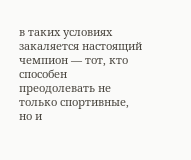в таких условиях закаляется настоящий чемпион — тот, кто способен преодолевать не только спортивные, но и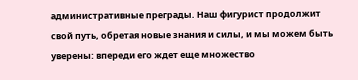административные преграды. Наш фигурист продолжит свой путь, обретая новые знания и силы, и мы можем быть уверены: впереди его ждет еще множество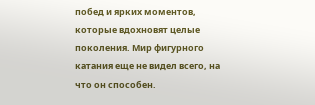побед и ярких моментов, которые вдохновят целые поколения. Мир фигурного катания еще не видел всего, на что он способен.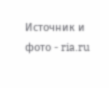Источник и фото - ria.ru